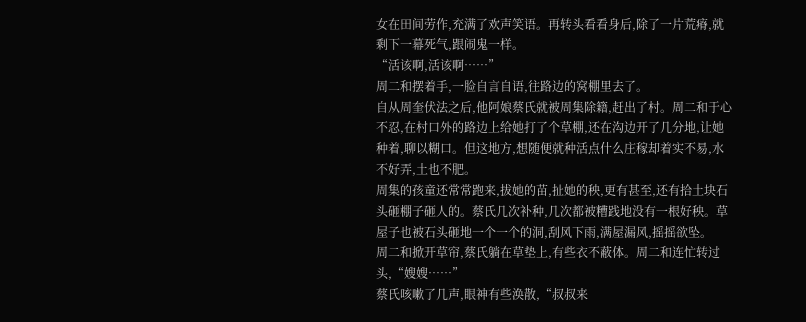女在田间劳作,充满了欢声笑语。再转头看看身后,除了一片荒瘠,就剩下一幕死气,跟闹鬼一样。
“活该啊,活该啊……”
周二和摆着手,一脸自言自语,往路边的窝棚里去了。
自从周奎伏法之后,他阿娘蔡氏就被周集除籍,赶出了村。周二和于心不忍,在村口外的路边上给她打了个草棚,还在沟边开了几分地,让她种着,聊以糊口。但这地方,想随便就种活点什么庄稼却着实不易,水不好弄,土也不肥。
周集的孩童还常常跑来,拔她的苗,扯她的秧,更有甚至,还有拾土块石头砸棚子砸人的。蔡氏几次补种,几次都被糟践地没有一根好秧。草屋子也被石头砸地一个一个的洞,刮风下雨,满屋漏风,摇摇欲坠。
周二和掀开草帘,蔡氏躺在草垫上,有些衣不蔽体。周二和连忙转过头,“嫂嫂……”
蔡氏咳嗽了几声,眼神有些涣散,“叔叔来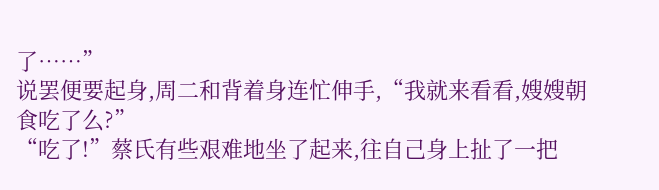了……”
说罢便要起身,周二和背着身连忙伸手,“我就来看看,嫂嫂朝食吃了么?”
“吃了!”蔡氏有些艰难地坐了起来,往自己身上扯了一把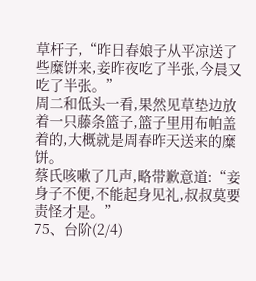草杆子,“昨日春娘子从平凉送了些糜饼来,妾昨夜吃了半张,今晨又吃了半张。”
周二和低头一看,果然见草垫边放着一只藤条篮子,篮子里用布帕盖着的,大概就是周春昨天送来的糜饼。
蔡氏咳嗽了几声,略带歉意道:“妾身子不便,不能起身见礼,叔叔莫要责怪才是。”
75、台阶(2/4)